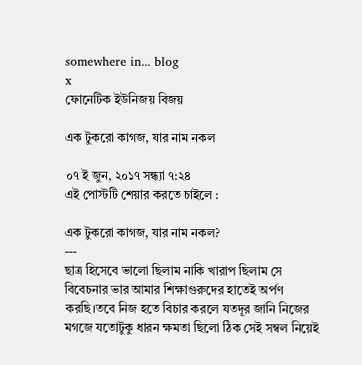somewhere in... blog
x
ফোনেটিক ইউনিজয় বিজয়

এক টুকরো কাগজ, যার নাম নকল

০৭ ই জুন, ২০১৭ সন্ধ্যা ৭:২৪
এই পোস্টটি শেয়ার করতে চাইলে :

এক টুকরো কাগজ, যার নাম নকল?
---
ছাত্র হিসেবে ভালো ছিলাম নাকি খারাপ ছিলাম সে বিবেচনার ভার আমার শিক্ষাগুরুদের হাতেই অর্পণ করছি।তবে নিজ হতে বিচার করলে যতদূর জানি নিজের মগজে যতোটুকু ধারন ক্ষমতা ছিলো ঠিক সেই সম্বল নিয়েই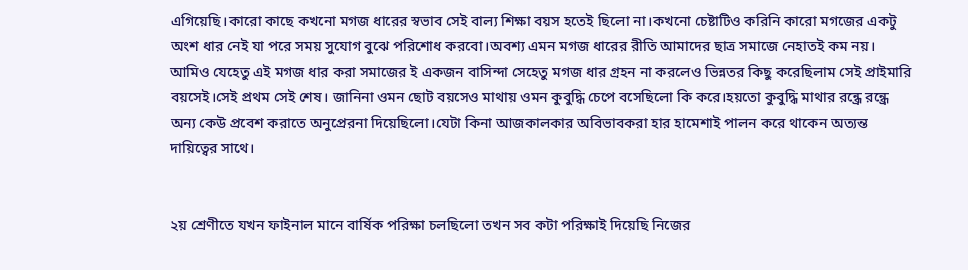এগিয়েছি।কারো কাছে কখনো মগজ ধারের স্বভাব সেই বাল্য শিক্ষা বয়স হতেই ছিলো না।কখনো চেষ্টাটিও করিনি কারো মগজের একটু অংশ ধার নেই যা পরে সময় সুযোগ বুঝে পরিশোধ করবো।অবশ্য এমন মগজ ধারের রীতি আমাদের ছাত্র সমাজে নেহাতই কম নয়।
আমিও যেহেতু এই মগজ ধার করা সমাজের ই একজন বাসিন্দা সেহেতু মগজ ধার গ্রহন না করলেও ভিন্নতর কিছু করেছিলাম সেই প্রাইমারি বয়সেই।সেই প্রথম সেই শেষ। জানিনা ওমন ছোট বয়সেও মাথায় ওমন কুবুদ্ধি চেপে বসেছিলো কি করে।হয়তো কুবুদ্ধি মাথার রন্ধ্রে রন্ধ্রে অন্য কেউ প্রবেশ করাতে অনুপ্রেরনা দিয়েছিলো।যেটা কিনা আজকালকার অবিভাবকরা হার হামেশাই পালন করে থাকেন অত্যন্ত দায়িত্বের সাথে।


২য় শ্রেণীতে যখন ফাইনাল মানে বার্ষিক পরিক্ষা চলছিলো তখন সব কটা পরিক্ষাই দিয়েছি নিজের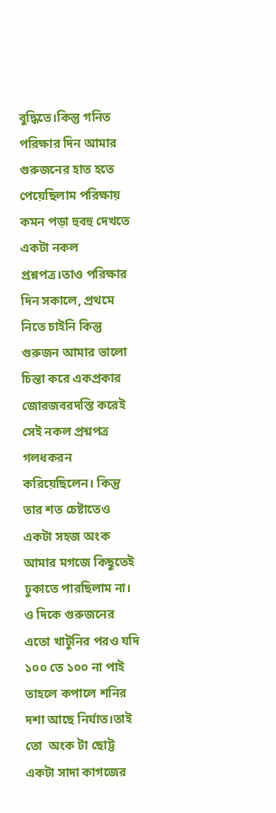বুদ্ধিতে।কিন্তু গনিত পরিক্ষার দিন আমার গুরুজনের হাত হতে পেয়েছিলাম পরিক্ষায় কমন পড়া হুবহু দেখতে একটা নকল প্রশ্নপত্র।তাও পরিক্ষার দিন সকালে, প্রথমে নিতে চাইনি কিন্তু গুরুজন আমার ভালো চিন্তা করে একপ্রকার জোরজবরদস্তি করেই সেই নকল প্রশ্নপত্র গলধকরন করিয়েছিলেন। কিন্তু তার শত চেষ্টাতেও একটা সহজ অংক আমার মগজে কিছুতেই ঢুকাতে পারছিলাম না। ও দিকে গুরুজনের এতো খাটুনির পরও যদি ১০০ তে ১০০ না পাই তাহলে কপালে শনির দশা আছে নির্ঘাত।তাই তো  অংক টা ছোট্ট একটা সাদা কাগজের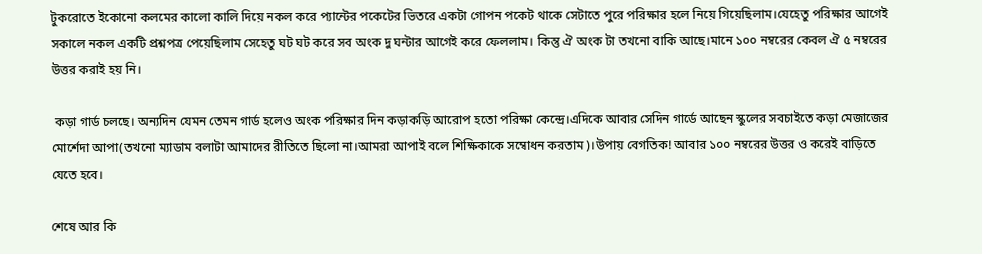টুকরোতে ইকোনো কলমের কালো কালি দিয়ে নকল করে প্যান্টের পকেটের ভিতরে একটা গোপন পকেট থাকে সেটাতে পুরে পরিক্ষার হলে নিয়ে গিয়েছিলাম।যেহেতু পরিক্ষার আগেই সকালে নকল একটি প্রশ্নপত্র পেয়েছিলাম সেহেতু ঘট ঘট করে সব অংক দু ঘন্টার আগেই করে ফেললাম। কিন্তু ঐ অংক টা তখনো বাকি আছে।মানে ১০০ নম্বরের কেবল ঐ ৫ নম্বরের উত্তর করাই হয় নি।

 কড়া গার্ড চলছে। অন্যদিন যেমন তেমন গার্ড হলেও অংক পরিক্ষার দিন কড়াকড়ি আরোপ হতো পরিক্ষা কেন্দ্রে।এদিকে আবার সেদিন গার্ডে আছেন স্কুলের সবচাইতে কড়া মেজাজের মোর্শেদা আপা(তখনো ম্যাডাম বলাটা আমাদের রীতিতে ছিলো না।আমরা আপাই বলে শিক্ষিকাকে সম্বোধন করতাম)।উপায় বেগতিক! আবার ১০০ নম্বরের উত্তর ও করেই বাড়িতে যেতে হবে।

শেষে আর কি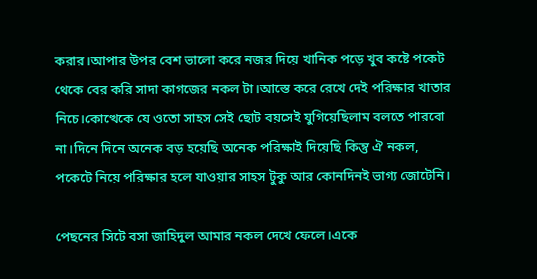করার।আপার উপর বেশ ভালো করে নজর দিয়ে খানিক পড়ে খুব কষ্টে পকেট থেকে বের করি সাদা কাগজের নকল টা।আস্তে করে রেখে দেই পরিক্ষার খাতার নিচে।কোত্থেকে যে ওতো সাহস সেই ছোট বয়সেই যুগিয়েছিলাম বলতে পারবো না।দিনে দিনে অনেক বড় হয়েছি অনেক পরিক্ষাই দিয়েছি কিন্তু ঐ নকল, পকেটে নিয়ে পরিক্ষার হলে যাওয়ার সাহস টুকু আর কোনদিনই ভাগ্য জোটেনি।

পেছনের সিটে বসা জাহিদুল আমার নকল দেখে ফেলে।একে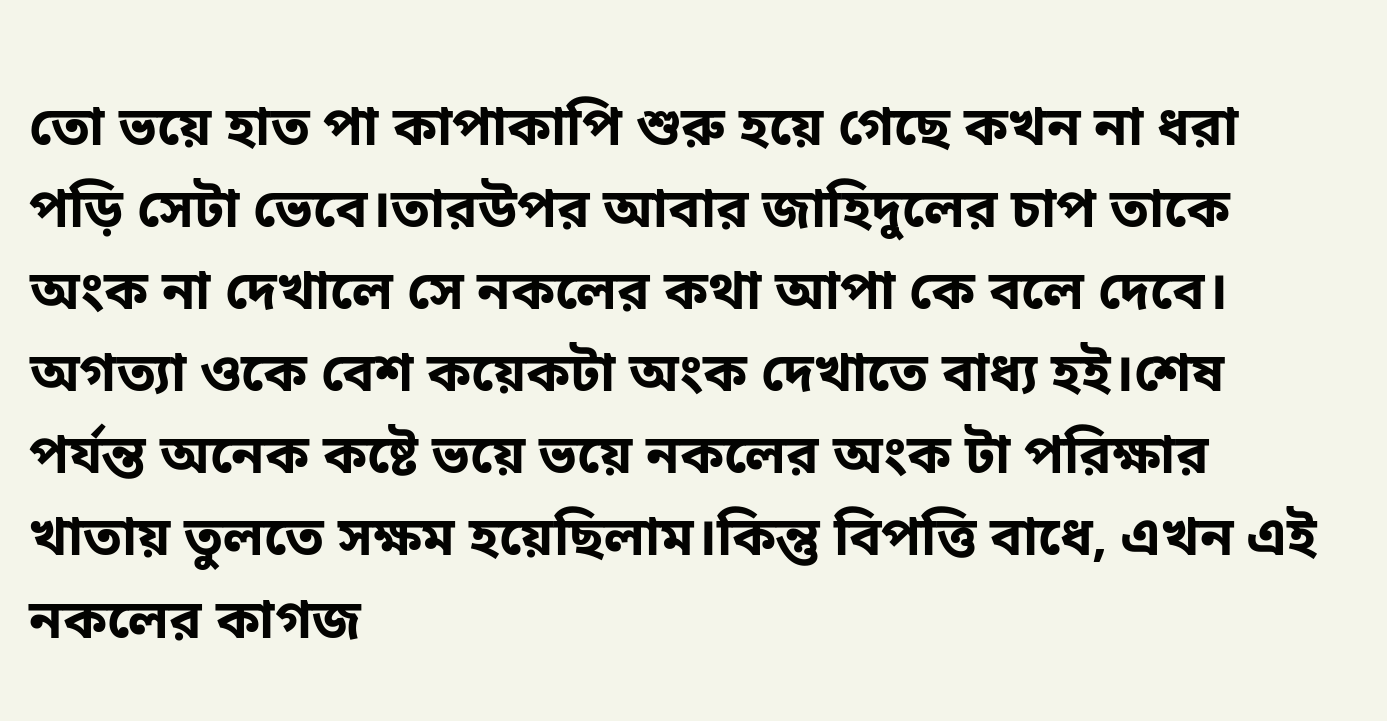তো ভয়ে হাত পা কাপাকাপি শুরু হয়ে গেছে কখন না ধরা পড়ি সেটা ভেবে।তারউপর আবার জাহিদুলের চাপ তাকে অংক না দেখালে সে নকলের কথা আপা কে বলে দেবে। অগত্যা ওকে বেশ কয়েকটা অংক দেখাতে বাধ্য হই।শেষ পর্যন্ত অনেক কষ্টে ভয়ে ভয়ে নকলের অংক টা পরিক্ষার খাতায় তুলতে সক্ষম হয়েছিলাম।কিন্তু বিপত্তি বাধে, এখন এই নকলের কাগজ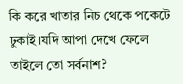কি করে খাতার নিচ থেকে পকেটে ঢুকাই।যদি আপা দেখে ফেলে তাইলে তো সর্বনাশ?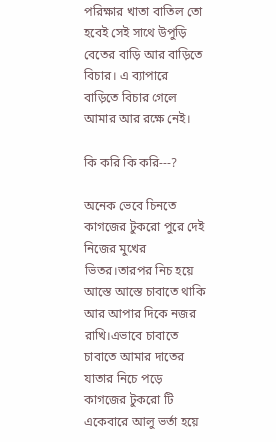পরিক্ষার খাতা বাতিল তো হবেই সেই সাথে উপুড়ি বেতের বাড়ি আর বাড়িতে বিচার। এ ব্যাপারে বাড়িতে বিচার গেলে আমার আর রক্ষে নেই।

কি করি কি করি---?

অনেক ভেবে চিনতে কাগজের টুকরো পুরে দেই নিজের মুখের ভিতর।তারপর নিচ হয়ে আস্তে আস্তে চাবাতে থাকি আর আপার দিকে নজর রাখি।এভাবে চাবাতে চাবাতে আমার দাতের যাতার নিচে পড়ে কাগজের টুকরো টি একেবারে আলু ভর্তা হয়ে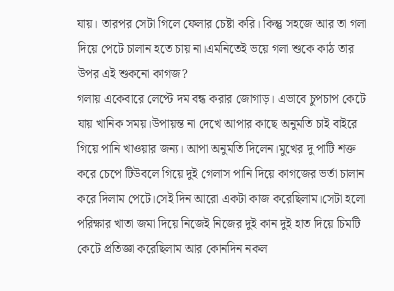যায়। তারপর সেটা গিলে ফেলার চেষ্টা করি। কিন্তু সহজে আর তা গলা দিয়ে পেটে চালান হতে চায় না।এমনিতেই ভয়ে গলা শুকে কাঠ তার উপর এই শুকনো কাগজ?
গলায় একেবারে লেপ্টে দম বন্ধ করার জোগাড়। এভাবে চুপচাপ কেটে যায় খানিক সময়।উপায়ন্ত না দেখে আপার কাছে অনুমতি চাই বাইরে গিয়ে পানি খাওয়ার জন্য। আপা অনুমতি দিলেন।মুখের দু পাটি শক্ত করে চেপে টিউবলে গিয়ে দুই গেলাস পানি দিয়ে কাগজের ভর্তা চালান করে দিলাম পেটে।সেই দিন আরো একটা কাজ করেছিলাম।সেটা হলো পরিক্ষার খাতা জমা দিয়ে নিজেই নিজের দুই কান দুই হাত দিয়ে চিমটি কেটে প্রতিজ্ঞা করেছিলাম আর কোনদিন নকল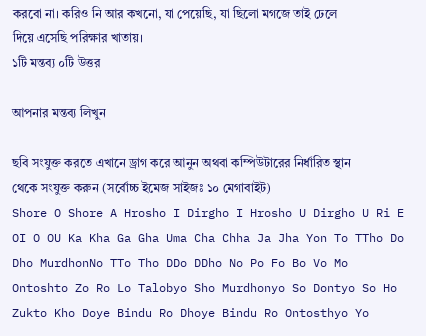করবো না। করিও নি আর কখনো, যা পেয়েছি, যা ছিলো মগজে তাই ঢেলে দিয়ে এসেছি পরিক্ষার খাতায়।
১টি মন্তব্য ০টি উত্তর

আপনার মন্তব্য লিখুন

ছবি সংযুক্ত করতে এখানে ড্রাগ করে আনুন অথবা কম্পিউটারের নির্ধারিত স্থান থেকে সংযুক্ত করুন (সর্বোচ্চ ইমেজ সাইজঃ ১০ মেগাবাইট)
Shore O Shore A Hrosho I Dirgho I Hrosho U Dirgho U Ri E OI O OU Ka Kha Ga Gha Uma Cha Chha Ja Jha Yon To TTho Do Dho MurdhonNo TTo Tho DDo DDho No Po Fo Bo Vo Mo Ontoshto Zo Ro Lo Talobyo Sho Murdhonyo So Dontyo So Ho Zukto Kho Doye Bindu Ro Dhoye Bindu Ro Ontosthyo Yo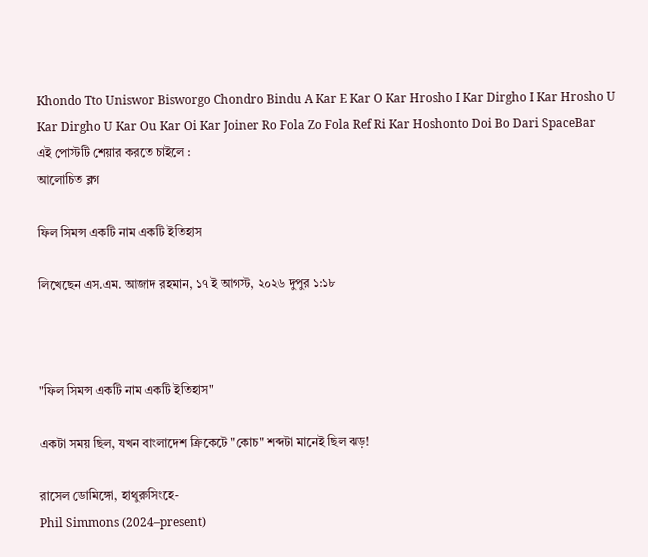Khondo Tto Uniswor Bisworgo Chondro Bindu A Kar E Kar O Kar Hrosho I Kar Dirgho I Kar Hrosho U Kar Dirgho U Kar Ou Kar Oi Kar Joiner Ro Fola Zo Fola Ref Ri Kar Hoshonto Doi Bo Dari SpaceBar
এই পোস্টটি শেয়ার করতে চাইলে :
আলোচিত ব্লগ

ফিল সিমন্স একটি নাম একটি ইতিহাস

লিখেছেন এস.এম. আজাদ রহমান, ১৭ ই আগস্ট, ২০২৬ দুপুর ১:১৮



"ফিল সিমন্স একটি নাম একটি ইতিহাস"

একটা সময় ছিল, যখন বাংলাদেশ ক্রিকেটে "কোচ" শব্দটা মানেই ছিল ঝড়!

রাসেল ডোমিঙ্গো, হাথুরুসিংহে-
Phil Simmons (2024–present)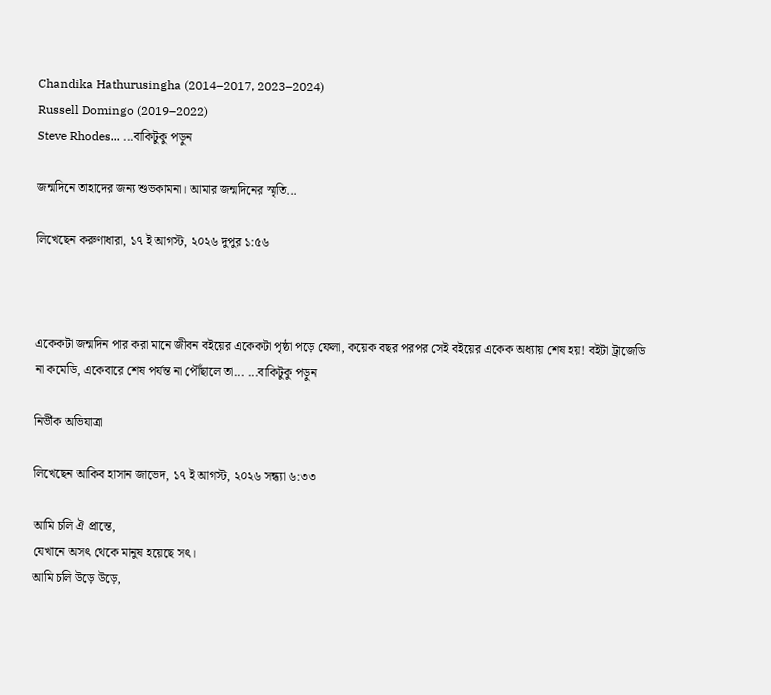Chandika Hathurusingha (2014–2017, 2023–2024)
Russell Domingo (2019–2022)
Steve Rhodes... ...বাকিটুকু পড়ুন

জন্মদিনে তাহাদের জন্য শুভকামনা। আমার জন্মদিনের স্মৃতি...

লিখেছেন করুণাধারা, ১৭ ই আগস্ট, ২০২৬ দুপুর ১:৫৬



একেকটা জন্মদিন পার করা মানে জীবন বইয়ের একেকটা পৃষ্ঠা পড়ে ফেলা, কয়েক বছর পরপর সেই বইয়ের একেক অধ্যায় শেষ হয়! বইটা ট্রাজেডি না কমেডি, একেবারে শেষ পর্যন্ত না পৌঁছালে তা... ...বাকিটুকু পড়ুন

নির্ভীক অভিযাত্রা

লিখেছেন আকিব হাসান জাভেদ, ১৭ ই আগস্ট, ২০২৬ সন্ধ্যা ৬:৩৩

আমি চলি ঐ প্রান্তে,
যেখানে অসৎ থেকে মানুষ হয়েছে সৎ।
আমি চলি উড়ে উড়ে,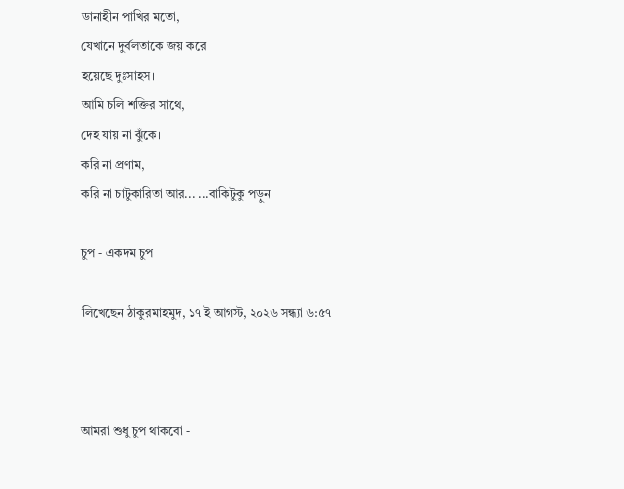ডানাহীন পাখির মতো,
যেখানে দুর্বলতাকে জয় করে
হয়েছে দুঃসাহস।
আমি চলি শক্তির সাথে,
দেহ যায় না ঝুঁকে।
করি না প্রণাম,
করি না চাটুকারিতা আর... ...বাকিটুকু পড়ুন

চুপ - একদম চুপ

লিখেছেন ঠাকুরমাহমুদ, ১৭ ই আগস্ট, ২০২৬ সন্ধ্যা ৬:৫৭



আমরা শুধু চুপ থাকবো -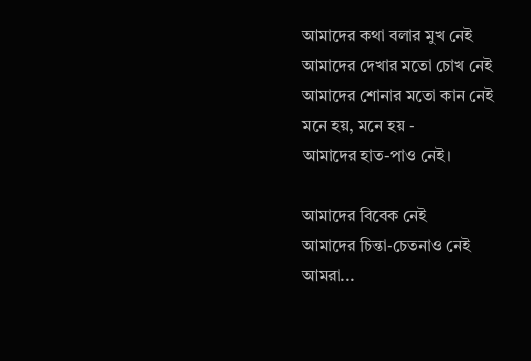আমাদের কথা বলার মুখ নেই
আমাদের দেখার মতো চোখ নেই
আমাদের শোনার মতো কান নেই
মনে হয়, মনে হয় -
আমাদের হাত-পাও নেই।

আমাদের বিবেক নেই
আমাদের চিন্তা-চেতনাও নেই
আমরা...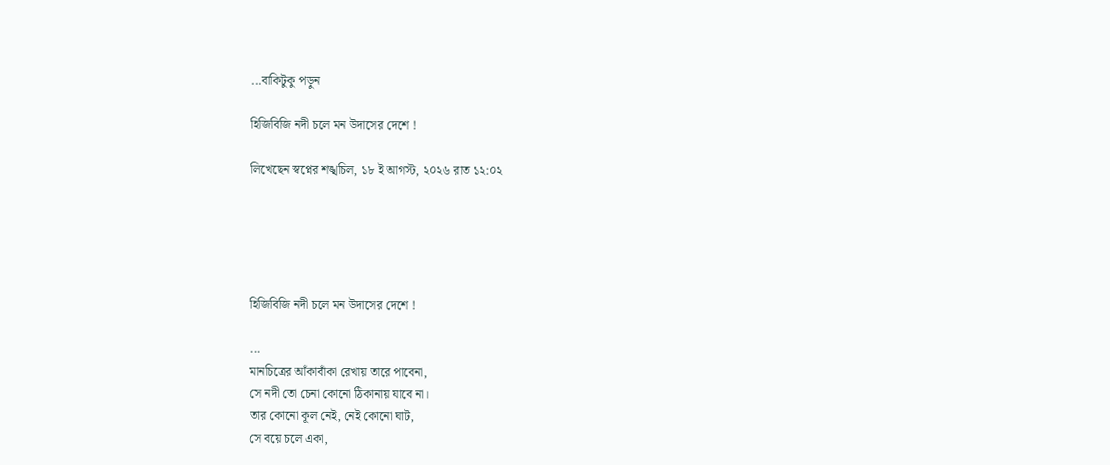...বাকিটুকু পড়ুন

হিজিবিজি নদী চলে মন উদাসের দেশে !

লিখেছেন স্বপ্নের শঙ্খচিল, ১৮ ই আগস্ট, ২০২৬ রাত ১২:০২





হিজিবিজি নদী চলে মন উদাসের দেশে !

...
মানচিত্রের আঁকাবাঁকা রেখায় তারে পাবেনা,
সে নদী তো চেনা কোনো ঠিকানায় যাবে না।
তার কোনো কূল নেই, নেই কোনো ঘাট,
সে বয়ে চলে একা,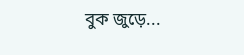বুক জুড়ে...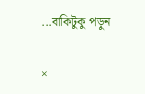...বাকিটুকু পড়ুন

×